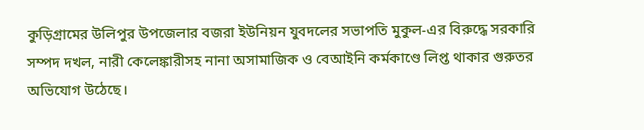কুড়িগ্রামের উলিপুর উপজেলার বজরা ইউনিয়ন যুবদলের সভাপতি মুকুল-এর বিরুদ্ধে সরকারি সম্পদ দখল, নারী কেলেঙ্কারীসহ নানা অসামাজিক ও বেআইনি কর্মকাণ্ডে লিপ্ত থাকার গুরুতর অভিযোগ উঠেছে।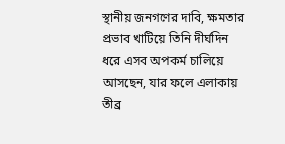স্থানীয় জনগণের দাবি, ক্ষমতার প্রভাব খাটিয়ে তিনি দীর্ঘদিন ধরে এসব অপকর্ম চালিয়ে আসছেন, যার ফলে এলাকায় তীব্র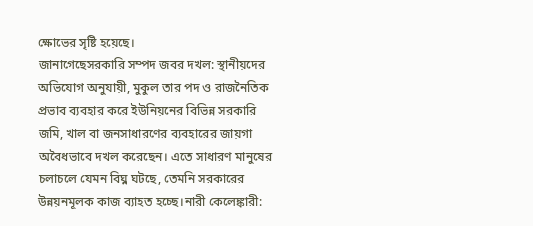ক্ষোভের সৃষ্টি হয়েছে।
জানাগেছেসরকারি সম্পদ জবর দখল: স্থানীয়দের অভিযোগ অনুযায়ী, মুকুল তার পদ ও রাজনৈতিক প্রভাব ব্যবহার করে ইউনিয়নের বিভিন্ন সরকারি জমি, খাল বা জনসাধারণের ব্যবহারের জায়গা অবৈধভাবে দখল করেছেন। এতে সাধারণ মানুষের চলাচলে যেমন বিঘ্ন ঘটছে, তেমনি সরকারের উন্নয়নমূলক কাজ ব্যাহত হচ্ছে।নারী কেলেঙ্কারী: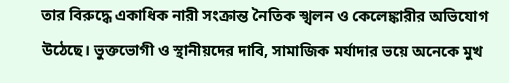তার বিরুদ্ধে একাধিক নারী সংক্রান্ত নৈতিক স্খলন ও কেলেঙ্কারীর অভিযোগ উঠেছে। ভুক্তভোগী ও স্থানীয়দের দাবি, সামাজিক মর্যাদার ভয়ে অনেকে মুখ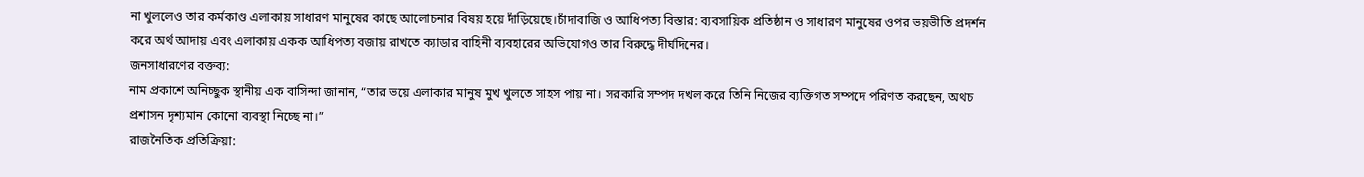না খুললেও তার কর্মকাণ্ড এলাকায় সাধারণ মানুষের কাছে আলোচনার বিষয় হয়ে দাঁড়িয়েছে।চাঁদাবাজি ও আধিপত্য বিস্তার: ব্যবসায়িক প্রতিষ্ঠান ও সাধারণ মানুষের ওপর ভয়ভীতি প্রদর্শন করে অর্থ আদায় এবং এলাকায় একক আধিপত্য বজায় রাখতে ক্যাডার বাহিনী ব্যবহারের অভিযোগও তার বিরুদ্ধে দীর্ঘদিনের।
জনসাধারণের বক্তব্য:
নাম প্রকাশে অনিচ্ছুক স্থানীয় এক বাসিন্দা জানান, “তার ভয়ে এলাকার মানুষ মুখ খুলতে সাহস পায় না। সরকারি সম্পদ দখল করে তিনি নিজের ব্যক্তিগত সম্পদে পরিণত করছেন, অথচ প্রশাসন দৃশ্যমান কোনো ব্যবস্থা নিচ্ছে না।”
রাজনৈতিক প্রতিক্রিয়া: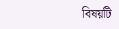বিষয়টি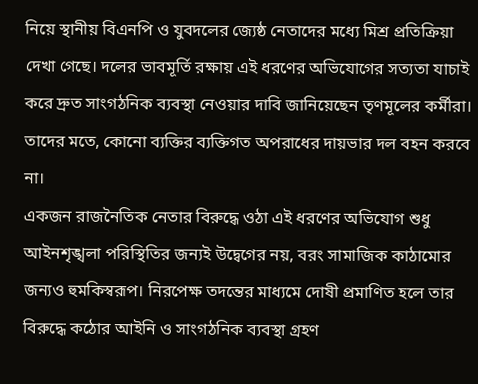নিয়ে স্থানীয় বিএনপি ও যুবদলের জ্যেষ্ঠ নেতাদের মধ্যে মিশ্র প্রতিক্রিয়া দেখা গেছে। দলের ভাবমূর্তি রক্ষায় এই ধরণের অভিযোগের সত্যতা যাচাই করে দ্রুত সাংগঠনিক ব্যবস্থা নেওয়ার দাবি জানিয়েছেন তৃণমূলের কর্মীরা। তাদের মতে, কোনো ব্যক্তির ব্যক্তিগত অপরাধের দায়ভার দল বহন করবে না।
একজন রাজনৈতিক নেতার বিরুদ্ধে ওঠা এই ধরণের অভিযোগ শুধু আইনশৃঙ্খলা পরিস্থিতির জন্যই উদ্বেগের নয়, বরং সামাজিক কাঠামোর জন্যও হুমকিস্বরূপ। নিরপেক্ষ তদন্তের মাধ্যমে দোষী প্রমাণিত হলে তার বিরুদ্ধে কঠোর আইনি ও সাংগঠনিক ব্যবস্থা গ্রহণ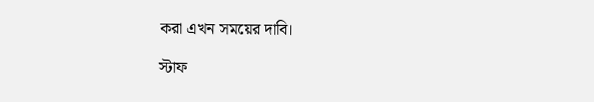করা এখন সময়ের দাবি।

স্টাফ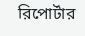রিপোর্টার